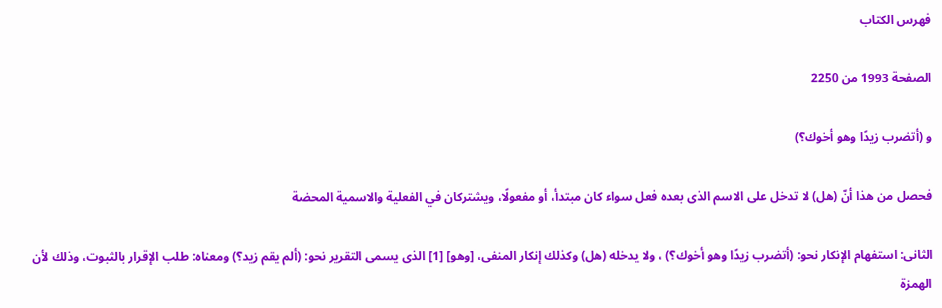فهرس الكتاب

الصفحة 1993 من 2250

و (أتضرب زيدًا وهو أخوك؟)

فحصل من هذا أنّ (هل) لا تدخل على الاسم الذى بعده فعل سواء كان مبتدأ، أو مفعولًا، ويشتركان في الفعلية والاسمية المحضة

الثانى: استفهام الإنكار نحو: (أتضرب زيدًا وهو أخوك؟) ، ولا يدخله (هل) وكذلك إنكار المنفى، [وهو] [1] الذى يسمى التقرير نحو: (ألم يقم زيد؟) ومعناه: طلب الإقرار بالثبوت، وذلك لأن الهمزة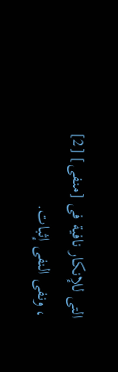التى للإنكار نافية فى [منفى] [2] ، ونفى النفى إثبات.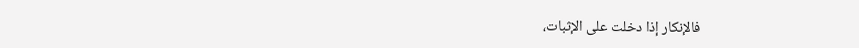فالإنكار إذا دخلت على الإثبات،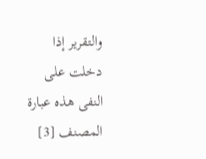والتقرير إذا دخلت على النفى هذه عبارة المصنف [3]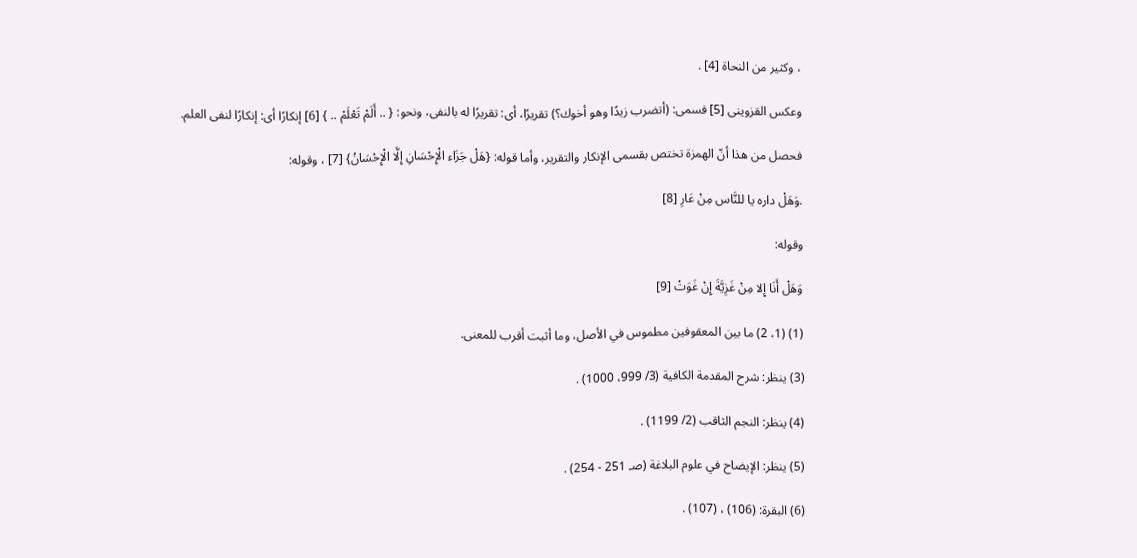، وكثير من النحاة [4] .

وعكس القزوينى [5] فسمى: (أتضرب زيدًا وهو أخوك؟) تقريرًا، أى: تقريرًا له بالنفى، ونحو: { .. أَلَمْ تَعْلَمْ .. } [6] إنكارًا أى: إنكارًا لنفى العلم.

فحصل من هذا أنّ الهمزة تختص بقسمى الإنكار والتقرير، وأما قوله: {هَلْ جَزَاء الْإِحْسَانِ إِلَّا الْإِحْسَانُ} [7] ، وقوله:

.وَهَلْ داره يا للنَّاس مِنْ عَارِ [8]

وقوله:

وَهَلْ أَنَا إِلا مِنْ غَزِيَّةَ إِنْ غَوَتْ [9]

(1) (1، 2) ما بين المعقوفين مطموس في الأصل، وما أثبت أقرب للمعنى.

(3) ينظر: شرح المقدمة الكافية (3/ 999، 1000) .

(4) ينظر: النجم الثاقب (2/ 1199) .

(5) ينظر: الإيضاح في علوم البلاغة (صـ 251 - 254) .

(6) البقرة: (106) ، (107) .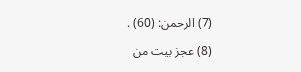(7) الرحمن: (60) .

(8) عجز بيت من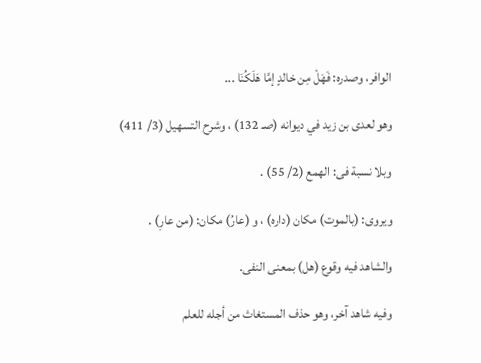الوافر، وصدره: فَهَلْ مِن خالدٍ إمَّا هَلَكُنَا ...

وهو لعدى بن زيد في ديوانه (صـ 132) ، وشرح التسهيل (3/ 411)

وبلا نسبة فى: الهمع (2/ 55) .

ويروى: (بالموت) مكان (داره) ، و (عارُ) مكان: (من عارِ) .

والشاهد فيه وقوع (هل) بمعنى النفى.

وفيه شاهد آخر، وهو حذف المستغاث من أجله للعلم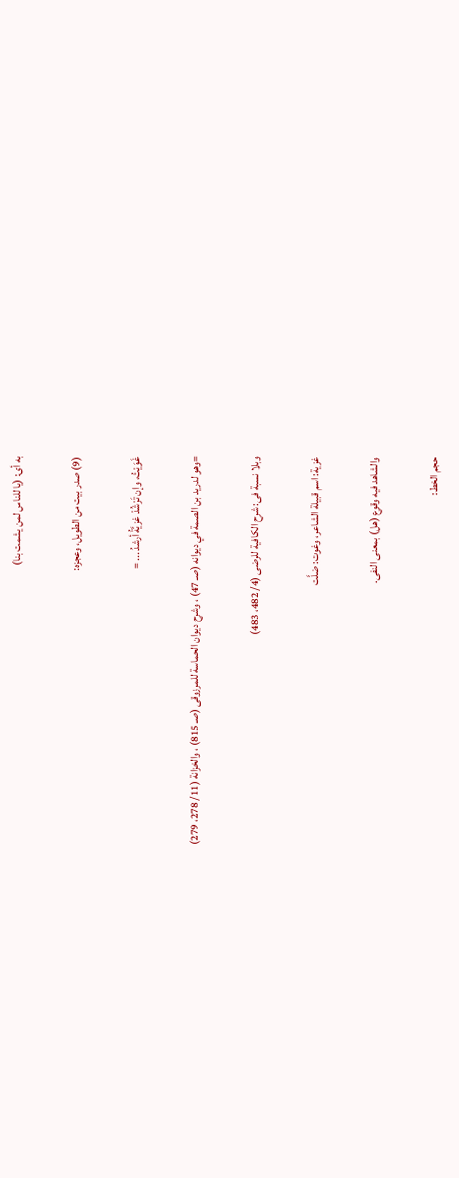به أى: (يا للناس لمن يشمت بنا)

(9) صدر بيت من الطويل، وعجزه:

غَوَيْتُ، وإن تَرْشُدْ غزيَّةُ أرشدُ ... =

=وهو لدريد بن الصمة في ديوانه (صـ 47) ، وشرح ديوان الحماسة للمرزوقى (صـ 815) ، والخزانة (11/ 278، 279)

وبلا نسبة فى: شرح الكافية للرضى (4/ 482، 483)

غزية: اسم قبيلة الشاعر، وغوت: ضلَّت

والشاهد فيه وقوع (هل) بمعنى النفى.

حجم الخط: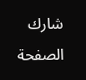شارك الصفحة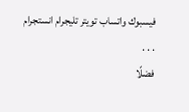فيسبوك واتساب تويتر تليجرام انستجرام
. . .
فضلًا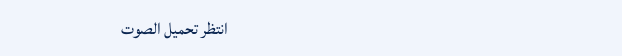انتظر تحميل الصوت